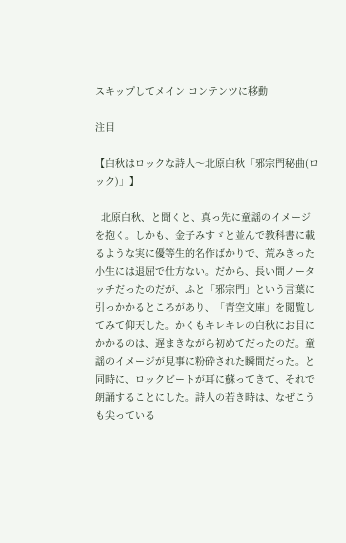スキップしてメイン コンテンツに移動

注目

【白秋はロックな詩人〜北原白秋「邪宗門秘曲(ロック)」】

  北原白秋、と聞くと、真っ先に童謡のイメージを抱く。しかも、金子みすゞと並んで教科書に載るような実に優等生的名作ばかりで、荒みきった小生には退屈で仕方ない。だから、長い間ノータッチだったのだが、ふと「邪宗門」という言葉に引っかかるところがあり、「青空文庫」を閲覧してみて仰天した。かくもキレキレの白秋にお目にかかるのは、遅まきながら初めてだったのだ。童謡のイメージが見事に粉砕された瞬間だった。と同時に、ロックビートが耳に蘇ってきて、それで朗誦することにした。詩人の若き時は、なぜこうも尖っている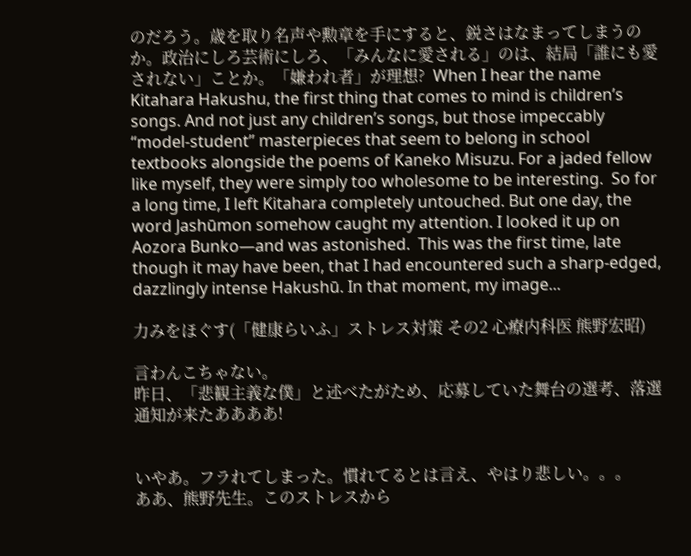のだろう。歳を取り名声や勲章を手にすると、鋭さはなまってしまうのか。政治にしろ芸術にしろ、「みんなに愛される」のは、結局「誰にも愛されない」ことか。「嫌われ者」が理想?  When I hear the name Kitahara Hakushu, the first thing that comes to mind is children’s songs. And not just any children’s songs, but those impeccably “model-student” masterpieces that seem to belong in school textbooks alongside the poems of Kaneko Misuzu. For a jaded fellow like myself, they were simply too wholesome to be interesting.  So for a long time, I left Kitahara completely untouched. But one day, the word Jashūmon somehow caught my attention. I looked it up on Aozora Bunko—and was astonished.  This was the first time, late though it may have been, that I had encountered such a sharp-edged, dazzlingly intense Hakushū. In that moment, my image...

力みをほぐす(「健康らいふ」ストレス対策 その2 心療内科医 熊野宏昭)

言わんこちゃない。
昨日、「悲観主義な僕」と述べたがため、応募していた舞台の選考、落選通知が来たああああ!


いやあ。フラれてしまった。慣れてるとは言え、やはり悲しい。。。
ああ、熊野先生。このストレスから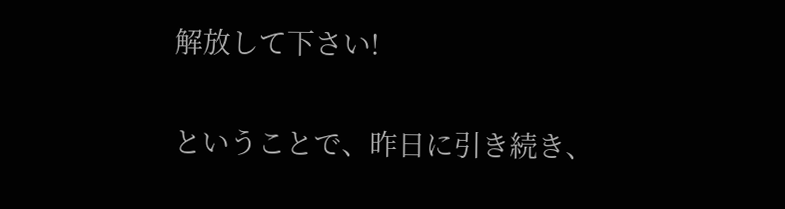解放して下さい!

ということで、昨日に引き続き、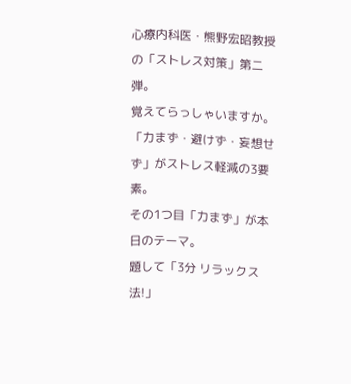心療内科医・熊野宏昭教授の「ストレス対策」第二弾。
覚えてらっしゃいますか。「力まず・避けず・妄想せず」がストレス軽減の3要素。
その1つ目「力まず」が本日のテーマ。
題して「3分 リラックス法!」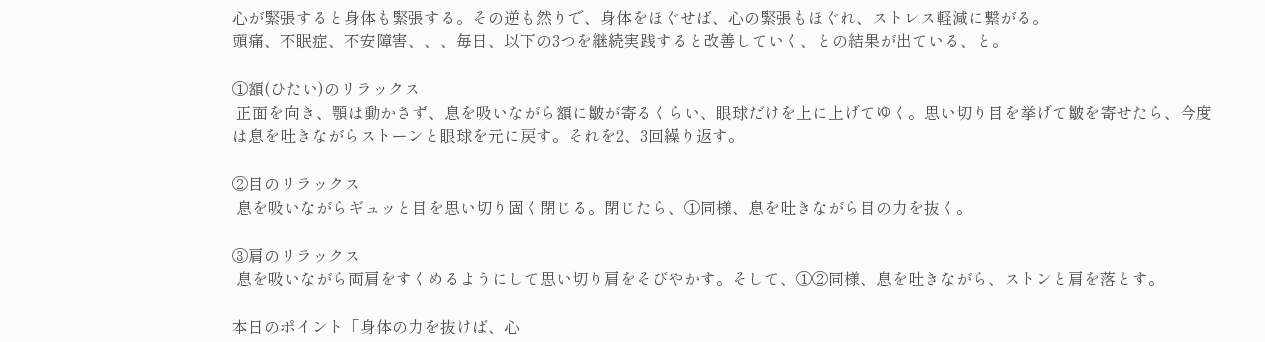心が緊張すると身体も緊張する。その逆も然りで、身体をほぐせば、心の緊張もほぐれ、ストレス軽減に繋がる。
頭痛、不眠症、不安障害、、、毎日、以下の3つを継続実践すると改善していく、との結果が出ている、と。

①額(ひたい)のリラックス
 正面を向き、顎は動かさず、息を吸いながら額に皺が寄るくらい、眼球だけを上に上げてゆく。思い切り目を挙げて皺を寄せたら、今度は息を吐きながらストーンと眼球を元に戻す。それを2、3回繰り返す。

②目のリラックス
 息を吸いながらギュッと目を思い切り固く閉じる。閉じたら、①同様、息を吐きながら目の力を抜く。

③肩のリラックス
 息を吸いながら両肩をすくめるようにして思い切り肩をそびやかす。そして、①②同様、息を吐きながら、ストンと肩を落とす。

本日のポイント「身体の力を抜けば、心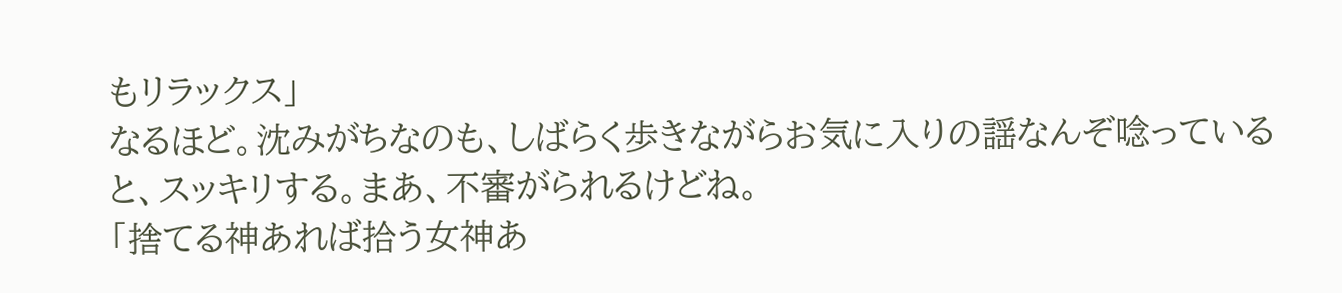もリラックス」
なるほど。沈みがちなのも、しばらく歩きながらお気に入りの謡なんぞ唸っていると、スッキリする。まあ、不審がられるけどね。
「捨てる神あれば拾う女神あ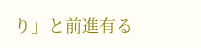り」と前進有る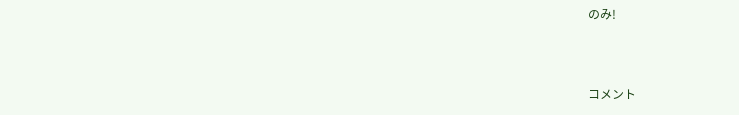のみ!



コメント